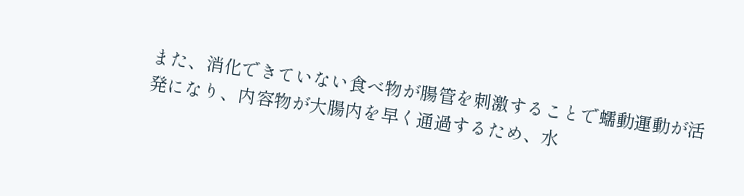また、消化できていない食べ物が腸管を刺激することで蠕動運動が活発になり、内容物が大腸内を早く通過するため、水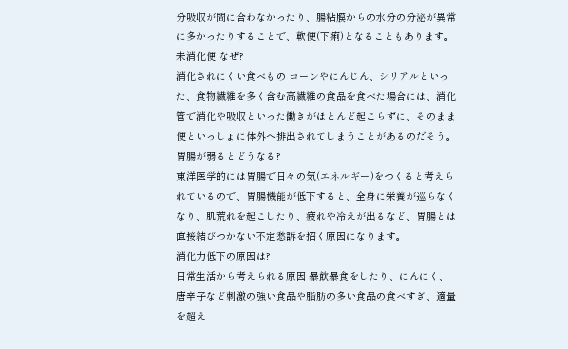分吸収が間に合わなかったり、腸粘膜からの水分の分泌が異常に多かったりすることで、軟便(下痢)となることもあります。
未消化便 なぜ?
消化されにくい食べもの コーンやにんじん、シリアルといった、食物繊維を多く含む高繊維の食品を食べた場合には、消化管で消化や吸収といった働きがほとんど起こらずに、そのまま便といっしょに体外へ排出されてしまうことがあるのだそう。
胃腸が弱るとどうなる?
東洋医学的には胃腸で日々の気(エネルギー)をつくると考えられているので、胃腸機能が低下すると、全身に栄養が巡らなくなり、肌荒れを起こしたり、疲れや冷えが出るなど、胃腸とは直接結びつかない不定愁訴を招く原因になります。
消化力低下の原因は?
日常生活から考えられる原因 暴飲暴食をしたり、にんにく、唐辛子など刺激の強い食品や脂肪の多い食品の食べすぎ、適量を超え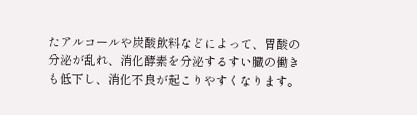たアルコールや炭酸飲料などによって、胃酸の分泌が乱れ、消化酵素を分泌するすい臓の働きも低下し、消化不良が起こりやすくなります。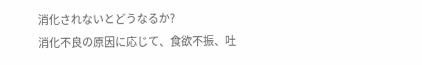消化されないとどうなるか?
消化不良の原因に応じて、食欲不振、吐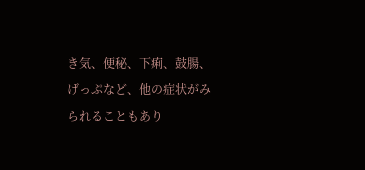き気、便秘、下痢、鼓腸、げっぷなど、他の症状がみられることもあり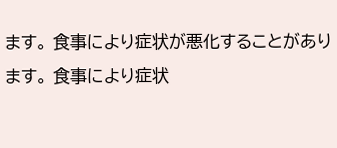ます。 食事により症状が悪化することがあります。 食事により症状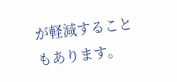が軽減することもあります。